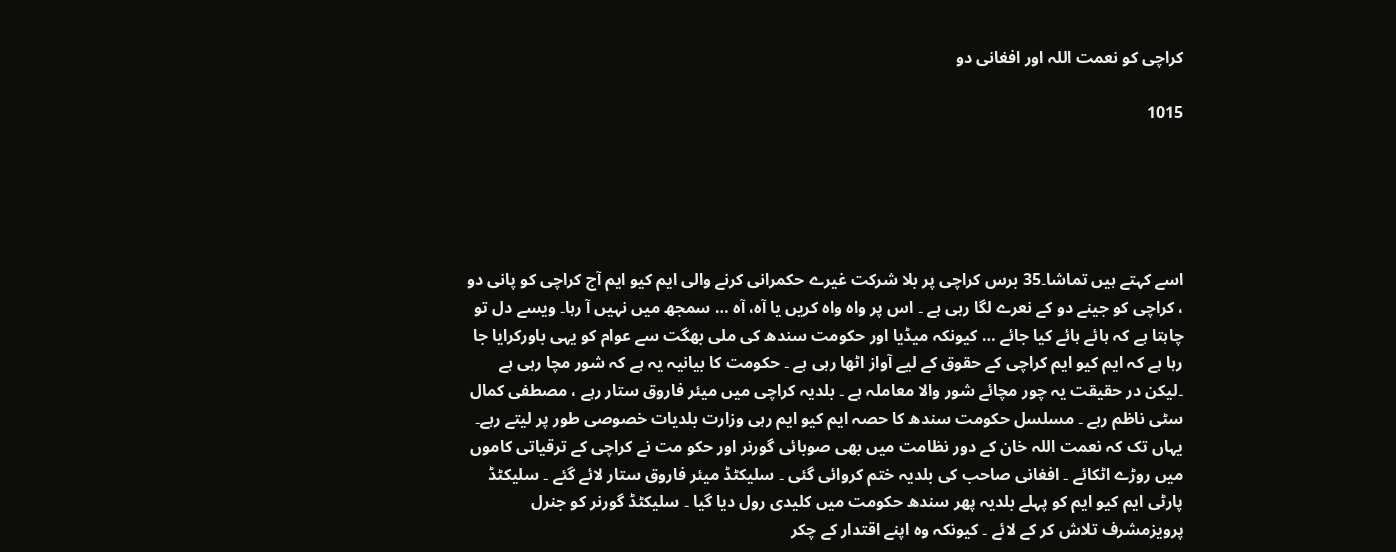کراچی کو نعمت اللہ اور افغانی دو

1015





اسے کہتے ہیں تماشا۔35 برس کراچی پر بلا شرکت غیرے حکمرانی کرنے والی ایم کیو ایم آج کراچی کو پانی دو ، کراچی کو جینے دو کے نعرے لگا رہی ہے ۔ اس پر واہ واہ کریں یا آہ، آہ … سمجھ میں نہیں آ رہا۔ ویسے دل تو چاہتا ہے کہ ہائے ہائے کیا جائے … کیونکہ میڈیا اور حکومت سندھ کی ملی بھگت سے عوام کو یہی باورکرایا جا رہا ہے کہ ایم کیو ایم کراچی کے حقوق کے لیے آواز اٹھا رہی ہے ۔ حکومت کا بیانیہ یہ ہے کہ شور مچا رہی ہے ۔لیکن در حقیقت یہ چور مچائے شور والا معاملہ ہے ۔ بلدیہ کراچی میں میئر فاروق ستار رہے ، مصطفی کمال سٹی ناظم رہے ۔ مسلسل حکومت سندھ کا حصہ ایم کیو ایم رہی وزارت بلدیات خصوصی طور پر لیتے رہے۔ یہاں تک کہ نعمت اللہ خان کے دور نظامت میں بھی صوبائی گورنر اور حکو مت نے کراچی کے ترقیاتی کاموں میں روڑے اٹکائے ۔ افغانی صاحب کی بلدیہ ختم کروائی گئی ۔ سلیکٹڈ میئر فاروق ستار لائے گئے ۔ سلیکٹڈ پارٹی ایم کیو ایم کو پہلے بلدیہ پھر سندھ حکومت میں کلیدی رول دیا گیا ۔ سلیکٹڈ گورنر کو جنرل پرویزمشرف تلاش کر کے لائے ۔ کیونکہ وہ اپنے اقتدار کے چکر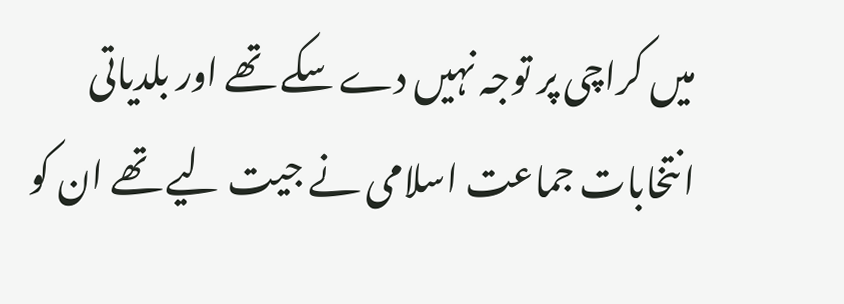میں کراچی پر توجہ نہیں دے سکے تھے اور بلدیاتی انتخابات جماعت اسلامی نے جیت لیے تھے ان کو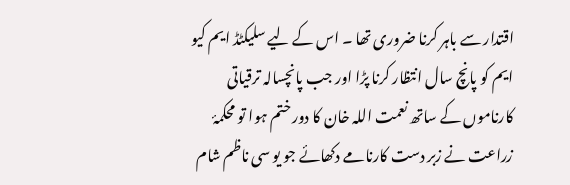اقتدار سے باہر کرنا ضروری تھا ۔ اس کے لیے سلیکٹڈ ایم کیو ایم کو پانچ سال انتظار کرنا پڑا اور جب پانچسالہ ترقیاتی کارناموں کے ساتھ نعمت اللہ خان کا دور ختم ہوا تو محکمۂ زراعت نے زبر دست کارنامے دکھائے جو یو سی ناظم شام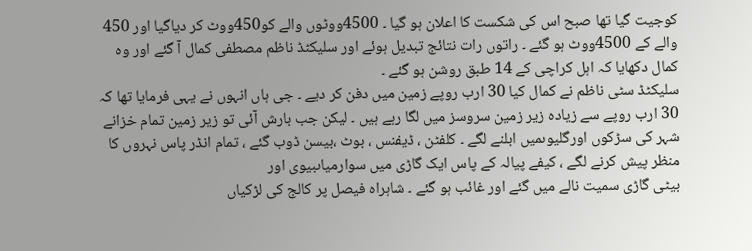کوجیت گیا تھا صبح اس کی شکست کا اعلان ہو گیا ۔ 4500ووٹوں والے کو450ووٹ کر دیاگیا اور 450 والے کے 4500ووٹ ہو گئے ۔ راتوں رات نتائج تبدیل ہوئے اور سلیکٹڈ ناظم مصطفی کمال آ گئے اور وہ کمال دکھایا کہ اہل کراچی کے 14 طبق روشن ہو گئے ۔
سلیکٹڈ سٹی ناظم نے کمال کیا 30 ارب روپے زمین میں دفن کر دیے ۔ جی ہاں انہوں نے یہی فرمایا تھا کہ 30 ارب روپے سے زیادہ زیر زمین سروسز میں لگا رہے ہیں ۔ لیکن جب بارش آئی تو زیر زمین تمام خزانے شہر کی سڑکوں اورگلیوںمیں ابلنے لگے ۔ کلفٹن ، ڈیفنس ، بوٹ ،بیسن ڈوب گئے ، تمام انڈر پاس نہروں کا منظر پیش کرنے لگے ، کیفے پیالہ کے پاس ایک گاڑی میں سوارمیاںبیوی اور
بیٹی گاڑی سمیت نالے میں گئے اور غائب ہو گئے ۔ شاہراہ فیصل پر کالج کی لڑکیاں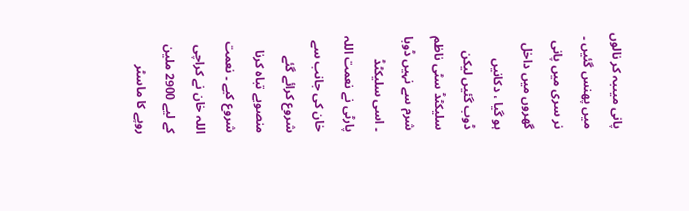پانی میںبہ کر نالوں میں پھنس گئیں ۔ نر سری میں پانی گھروں میں داخل ہو گیا ، دکانیں ڈوب گئیں لیکن سلیکٹڈ سٹی ناظم شرم سے نہیں ڈوبا ۔ اسی سلیکٹڈ پارٹی نے نعمت اللہ خان کی جانب سے شروع کرائے گئے منصوبے تباہ کرنا شروع کیے ۔ نعمت اللہ خان نے کراچی کے لیے 2900 ملین روپے کا ماسٹر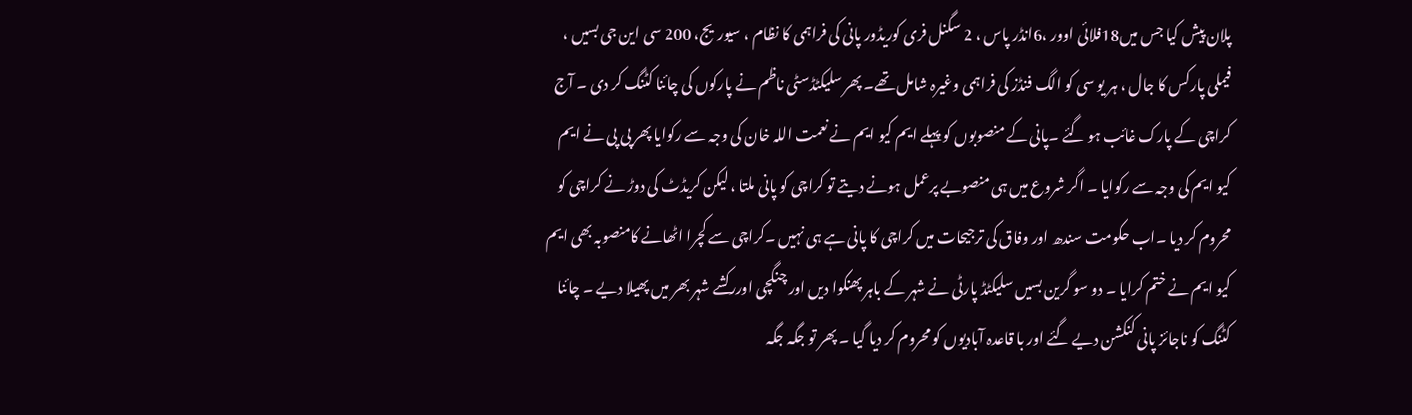پلان پیش کیا جس میں18فلائی اوور ،6انڈر پاس ، 2 سگنل فری کوریڈور پانی کی فراہمی کا نظام ، سیوریج، 200 سی این جی بسیں ، فیملی پارکس کا جال ، ہر یو سی کو الگ فنڈز کی فراہمی وغیرہ شامل تھے۔ پھر سلیکٹڈسٹی ناظم نے پارکوں کی چائنا کٹنگ کر دی ۔ آج کراچی کے پارک غائب ہو گئے ۔پانی کے منصوبوں کو پہلے ایم کیو ایم نے نعمت اللہ خان کی وجہ سے رکوایا پھر پی پی نے ایم کیو ایم کی وجہ سے رکوایا ۔ اگر شروع میں ہی منصوبے پرعمل ہونے دیتے تو کراچی کو پانی ملتا ، لیکن کریڈٹ کی دوڑ نے کراچی کو محروم کر دیا ۔اب حکومت سندھ اور وفاق کی ترجیحات میں کراچی کا پانی ہے ہی نہیں ۔کراچی سے کچرا اٹھانے کامنصوبہ بھی ایم کیو ایم نے ختم کرایا ۔ دو سو گرین بسیں سلیکٹڈ پارٹی نے شہر کے باہر پھنکوا دیں اور چنگچی اوررکشے شہر بھر میں پھیلا دیے ۔ چائنا کٹنگ کو ناجائز پانی کنکشن دیے گئے اور با قاعدہ آبادیوں کو محروم کر دیا گیا ۔ پھر تو جگہ جگہ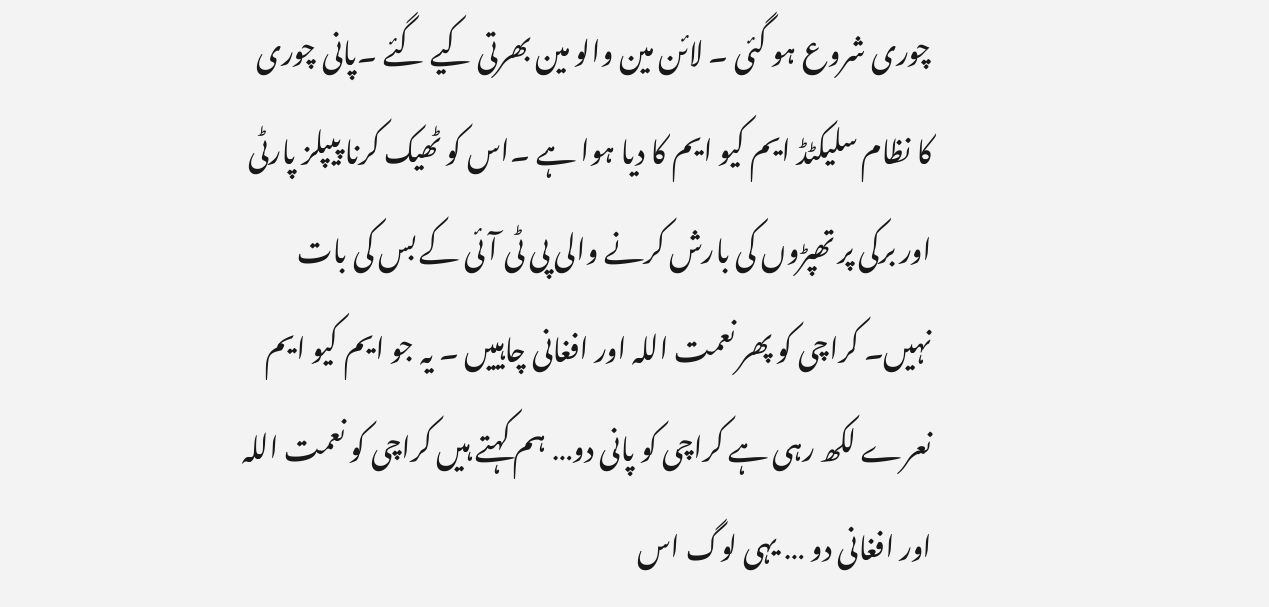چوری شروع ہو گئی ۔ لائن مین والو مین بھرتی کیے گئے ۔پانی چوری کا نظام سلیکٹڈ ایم کیو ایم کا دیا ہوا ہے ۔اس کو ٹھیک کرنا پیپلز پارٹی اور برکی پر تھپڑوں کی بارش کرنے والی پی ٹی آئی کے بس کی بات نہیں۔ کراچی کو پھر نعمت اللہ اور افغانی چاہییں ۔ یہ جو ایم کیو ایم نعرے لکھ رہی ہے کراچی کو پانی دو… ہم کہتے ہیں کراچی کو نعمت اللہ اور افغانی دو … یہی لوگ اس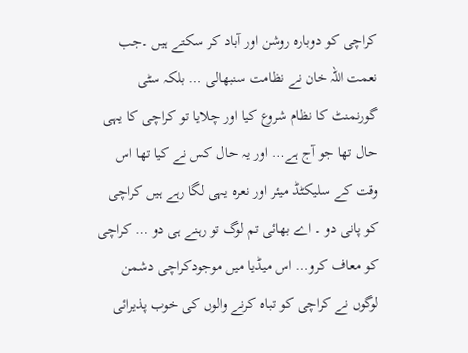کراچی کو دوبارہ روشن اور آباد کر سکتے ہیں ۔جب نعمت اللہ خان نے نظامت سنبھالی … بلکہ سٹی گورنمنٹ کا نظام شروع کیا اور چلایا تو کراچی کا یہی حال تھا جو آج ہے… اور یہ حال کس نے کیا تھا اس وقت کے سلیکٹڈ میئر اور نعرہ یہی لگا رہے ہیں کراچی کو پانی دو ۔ اے بھائی تم لوگ تو رہنے ہی دو … کراچی کو معاف کرو… اس میڈیا میں موجودکراچی دشمن لوگوں نے کراچی کو تباہ کرنے والوں کی خوب پذیرائی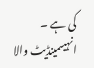کی ہے ۔ انہیںمینڈیٹ والا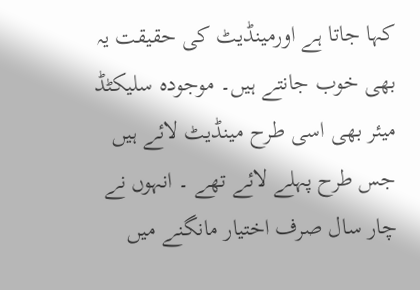کہا جاتا ہے اورمینڈیٹ کی حقیقت یہ بھی خوب جانتے ہیں۔ موجودہ سلیکٹڈ میئر بھی اسی طرح مینڈیٹ لائے ہیں جس طرح پہلے لائے تھے ۔ انہوں نے چار سال صرف اختیار مانگنے میں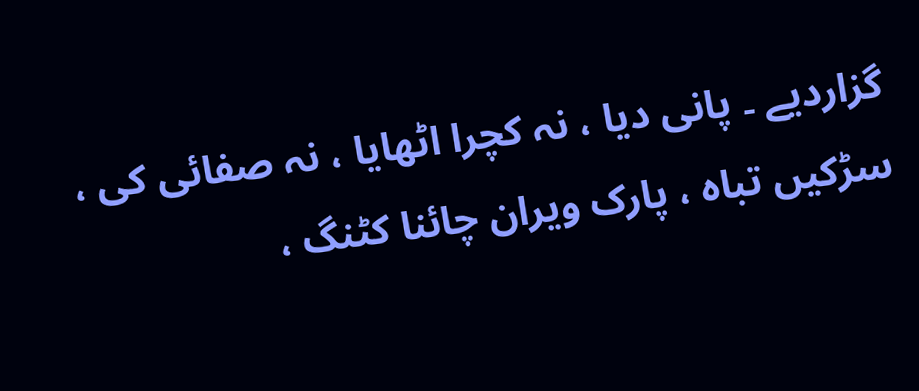گزاردیے ۔ پانی دیا ، نہ کچرا اٹھایا ، نہ صفائی کی ، سڑکیں تباہ ، پارک ویران چائنا کٹنگ ،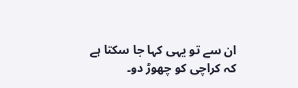ان سے تو یہی کہا جا سکتا ہے کہ کراچی کو چھوڑ دو۔